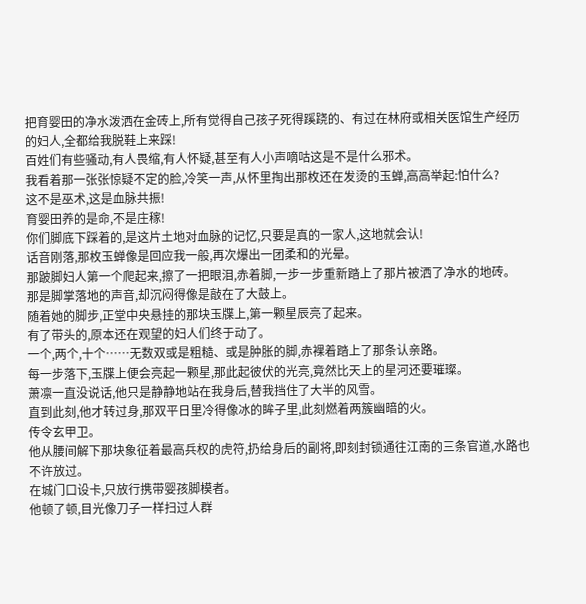把育婴田的净水泼洒在金砖上,所有觉得自己孩子死得蹊跷的、有过在林府或相关医馆生产经历的妇人,全都给我脱鞋上来踩!
百姓们有些骚动,有人畏缩,有人怀疑,甚至有人小声嘀咕这是不是什么邪术。
我看着那一张张惊疑不定的脸,冷笑一声,从怀里掏出那枚还在发烫的玉蝉,高高举起:怕什么?
这不是巫术,这是血脉共振!
育婴田养的是命,不是庄稼!
你们脚底下踩着的,是这片土地对血脉的记忆,只要是真的一家人,这地就会认!
话音刚落,那枚玉蝉像是回应我一般,再次爆出一团柔和的光晕。
那跛脚妇人第一个爬起来,擦了一把眼泪,赤着脚,一步一步重新踏上了那片被洒了净水的地砖。
那是脚掌落地的声音,却沉闷得像是敲在了大鼓上。
随着她的脚步,正堂中央悬挂的那块玉牒上,第一颗星辰亮了起来。
有了带头的,原本还在观望的妇人们终于动了。
一个,两个,十个……无数双或是粗糙、或是肿胀的脚,赤裸着踏上了那条认亲路。
每一步落下,玉牒上便会亮起一颗星,那此起彼伏的光亮,竟然比天上的星河还要璀璨。
萧凛一直没说话,他只是静静地站在我身后,替我挡住了大半的风雪。
直到此刻,他才转过身,那双平日里冷得像冰的眸子里,此刻燃着两簇幽暗的火。
传令玄甲卫。
他从腰间解下那块象征着最高兵权的虎符,扔给身后的副将,即刻封锁通往江南的三条官道,水路也不许放过。
在城门口设卡,只放行携带婴孩脚模者。
他顿了顿,目光像刀子一样扫过人群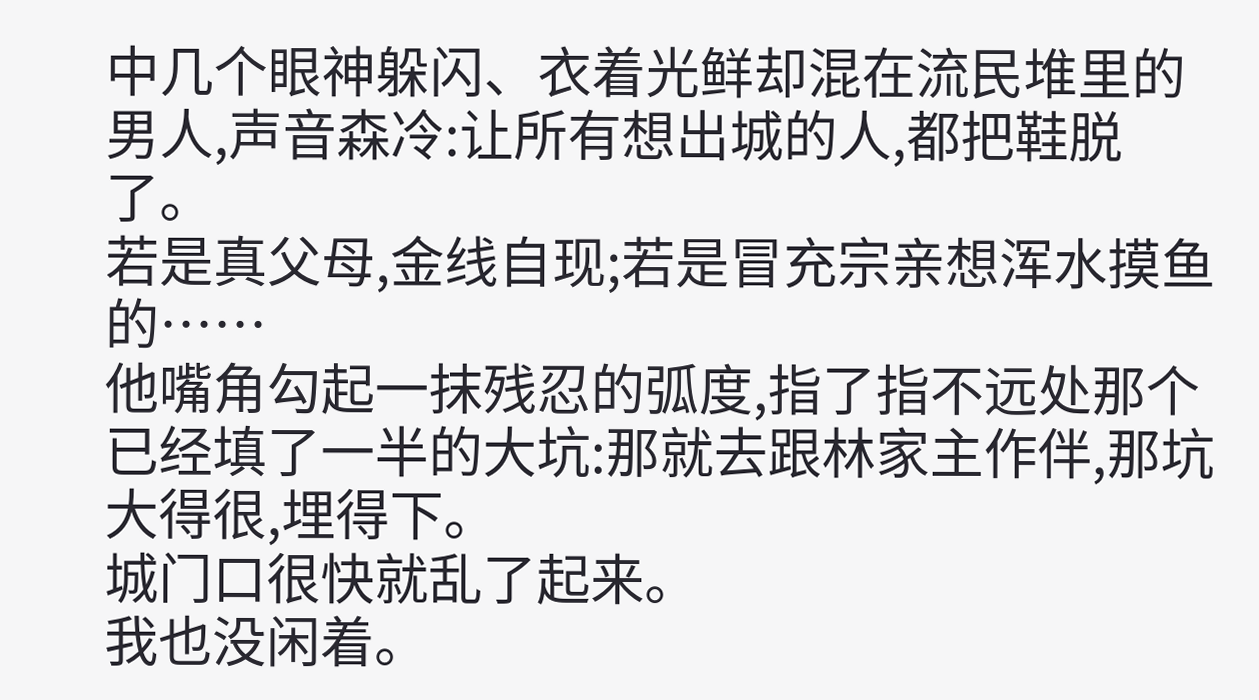中几个眼神躲闪、衣着光鲜却混在流民堆里的男人,声音森冷:让所有想出城的人,都把鞋脱了。
若是真父母,金线自现;若是冒充宗亲想浑水摸鱼的……
他嘴角勾起一抹残忍的弧度,指了指不远处那个已经填了一半的大坑:那就去跟林家主作伴,那坑大得很,埋得下。
城门口很快就乱了起来。
我也没闲着。